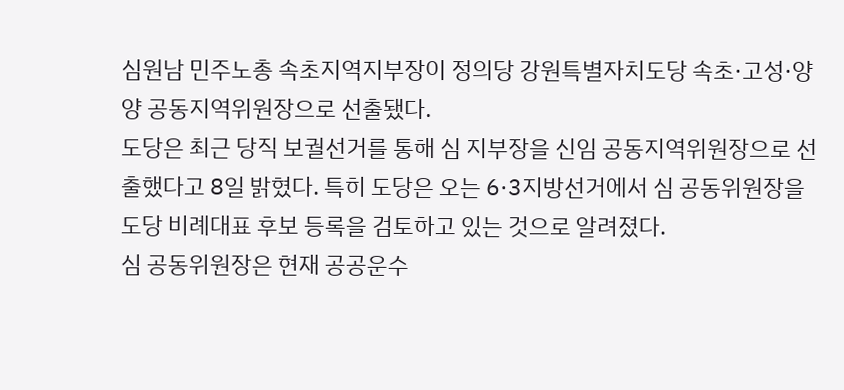심원남 민주노총 속초지역지부장이 정의당 강원특별자치도당 속초·고성·양양 공동지역위원장으로 선출됐다.
도당은 최근 당직 보궐선거를 통해 심 지부장을 신임 공동지역위원장으로 선출했다고 8일 밝혔다. 특히 도당은 오는 6·3지방선거에서 심 공동위원장을 도당 비례대표 후보 등록을 검토하고 있는 것으로 알려졌다.
심 공동위원장은 현재 공공운수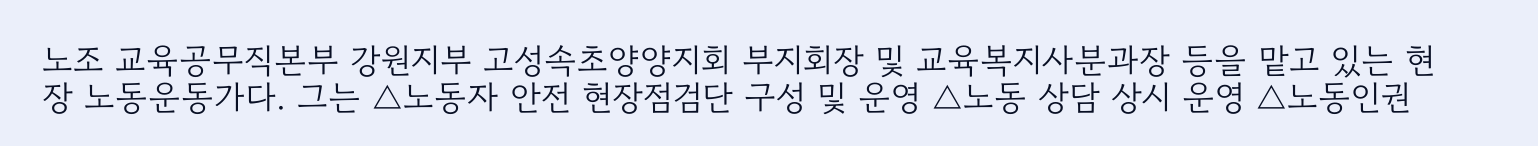노조 교육공무직본부 강원지부 고성속초양양지회 부지회장 및 교육복지사분과장 등을 맡고 있는 현장 노동운동가다. 그는 △노동자 안전 현장점검단 구성 및 운영 △노동 상담 상시 운영 △노동인권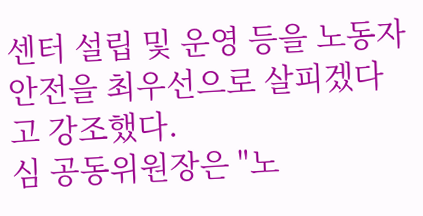센터 설립 및 운영 등을 노동자 안전을 최우선으로 살피겠다고 강조했다.
심 공동위원장은 "노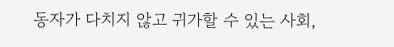동자가 다치지 않고 귀가할 수 있는 사회,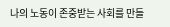나의 노동이 존중받는 사회를 만들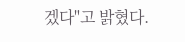겠다"고 밝혔다.